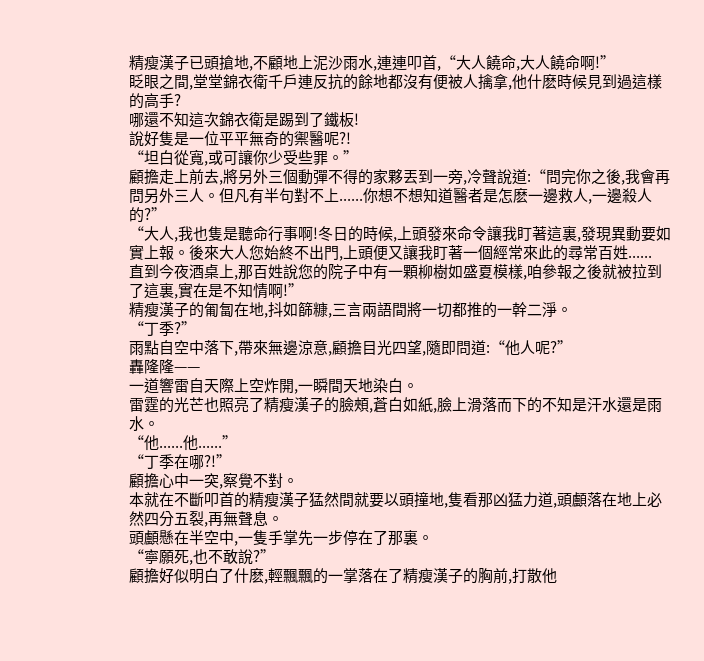精瘦漢子已頭搶地,不顧地上泥沙雨水,連連叩首,“大人饒命,大人饒命啊!”
眨眼之間,堂堂錦衣衛千戶連反抗的餘地都沒有便被人擒拿,他什麽時候見到過這樣的高手?
哪還不知這次錦衣衛是踢到了鐵板!
說好隻是一位平平無奇的禦醫呢?!
“坦白從寬,或可讓你少受些罪。”
顧擔走上前去,將另外三個動彈不得的家夥丟到一旁,冷聲說道:“問完你之後,我會再問另外三人。但凡有半句對不上......你想不想知道醫者是怎麽一邊救人,一邊殺人的?”
“大人,我也隻是聽命行事啊!冬日的時候,上頭發來命令讓我盯著這裏,發現異動要如實上報。後來大人您始終不出門,上頭便又讓我盯著一個經常來此的尋常百姓......
直到今夜酒桌上,那百姓說您的院子中有一顆柳樹如盛夏模樣,咱參報之後就被拉到了這裏,實在是不知情啊!”
精瘦漢子的匍匐在地,抖如篩糠,三言兩語間將一切都推的一幹二淨。
“丁季?”
雨點自空中落下,帶來無邊涼意,顧擔目光四望,隨即問道:“他人呢?”
轟隆隆——
一道響雷自天際上空炸開,一瞬間天地染白。
雷霆的光芒也照亮了精瘦漢子的臉頰,蒼白如紙,臉上滑落而下的不知是汗水還是雨水。
“他......他......”
“丁季在哪?!”
顧擔心中一突,察覺不對。
本就在不斷叩首的精瘦漢子猛然間就要以頭撞地,隻看那凶猛力道,頭顱落在地上必然四分五裂,再無聲息。
頭顱懸在半空中,一隻手掌先一步停在了那裏。
“寧願死,也不敢說?”
顧擔好似明白了什麽,輕飄飄的一掌落在了精瘦漢子的胸前,打散他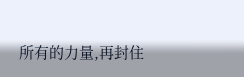所有的力量,再封住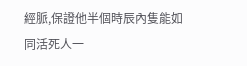經脈,保證他半個時辰內隻能如同活死人一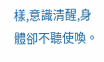樣,意識清醒,身體卻不聽使喚。